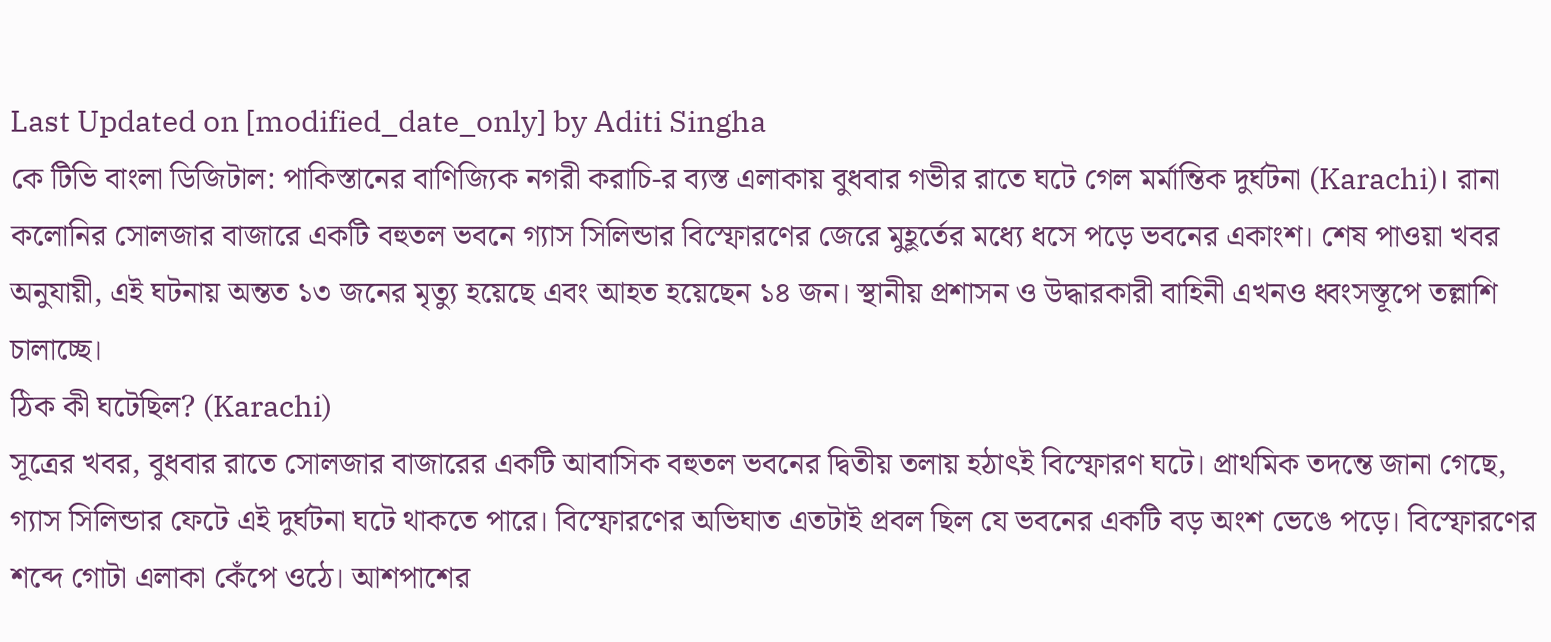Last Updated on [modified_date_only] by Aditi Singha
কে টিভি বাংলা ডিজিটাল: পাকিস্তানের বাণিজ্যিক নগরী করাচি-র ব্যস্ত এলাকায় বুধবার গভীর রাতে ঘটে গেল মর্মান্তিক দুর্ঘটনা (Karachi)। রানা কলোনির সোলজার বাজারে একটি বহুতল ভবনে গ্যাস সিলিন্ডার বিস্ফোরণের জেরে মুহূর্তের মধ্যে ধসে পড়ে ভবনের একাংশ। শেষ পাওয়া খবর অনুযায়ী, এই ঘটনায় অন্তত ১৩ জনের মৃত্যু হয়েছে এবং আহত হয়েছেন ১৪ জন। স্থানীয় প্রশাসন ও উদ্ধারকারী বাহিনী এখনও ধ্বংসস্তূপে তল্লাশি চালাচ্ছে।
ঠিক কী ঘটেছিল? (Karachi)
সূত্রের খবর, বুধবার রাতে সোলজার বাজারের একটি আবাসিক বহুতল ভবনের দ্বিতীয় তলায় হঠাৎই বিস্ফোরণ ঘটে। প্রাথমিক তদন্তে জানা গেছে, গ্যাস সিলিন্ডার ফেটে এই দুর্ঘটনা ঘটে থাকতে পারে। বিস্ফোরণের অভিঘাত এতটাই প্রবল ছিল যে ভবনের একটি বড় অংশ ভেঙে পড়ে। বিস্ফোরণের শব্দে গোটা এলাকা কেঁপে ওঠে। আশপাশের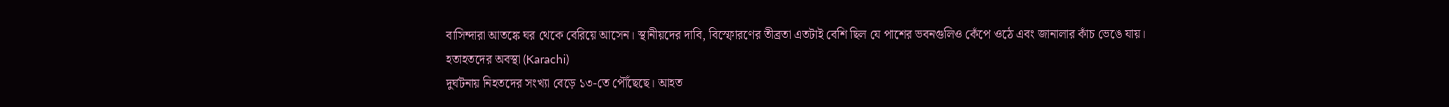বাসিন্দারা আতঙ্কে ঘর থেকে বেরিয়ে আসেন। স্থানীয়দের দাবি, বিস্ফোরণের তীব্রতা এতটাই বেশি ছিল যে পাশের ভবনগুলিও কেঁপে ওঠে এবং জানালার কাঁচ ভেঙে যায়।
হতাহতদের অবস্থা (Karachi)
দুর্ঘটনায় নিহতদের সংখ্যা বেড়ে ১৩-তে পৌঁছেছে। আহত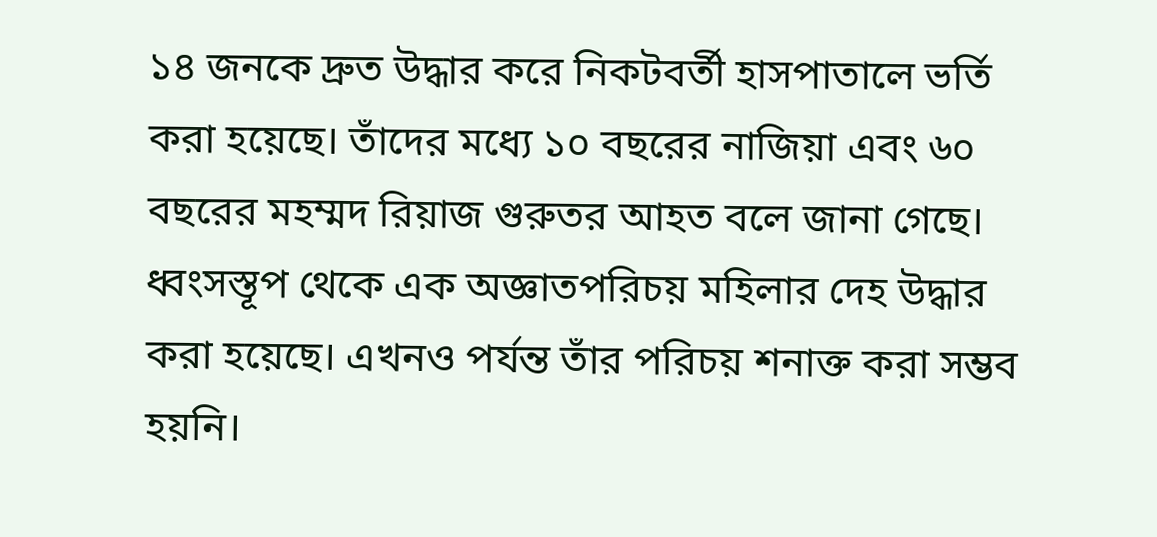১৪ জনকে দ্রুত উদ্ধার করে নিকটবর্তী হাসপাতালে ভর্তি করা হয়েছে। তাঁদের মধ্যে ১০ বছরের নাজিয়া এবং ৬০ বছরের মহম্মদ রিয়াজ গুরুতর আহত বলে জানা গেছে। ধ্বংসস্তূপ থেকে এক অজ্ঞাতপরিচয় মহিলার দেহ উদ্ধার করা হয়েছে। এখনও পর্যন্ত তাঁর পরিচয় শনাক্ত করা সম্ভব হয়নি।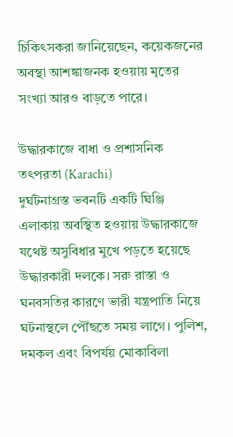চিকিৎসকরা জানিয়েছেন, কয়েকজনের অবস্থা আশঙ্কাজনক হওয়ায় মৃতের সংখ্যা আরও বাড়তে পারে।

উদ্ধারকাজে বাধা ও প্রশাসনিক তৎপরতা (Karachi)
দুর্ঘটনাগ্রস্ত ভবনটি একটি ঘিঞ্জি এলাকায় অবস্থিত হওয়ায় উদ্ধারকাজে যথেষ্ট অসুবিধার মুখে পড়তে হয়েছে উদ্ধারকারী দলকে। সরু রাস্তা ও ঘনবসতির কারণে ভারী যন্ত্রপাতি নিয়ে ঘটনাস্থলে পৌঁছতে সময় লাগে। পুলিশ, দমকল এবং বিপর্যয় মোকাবিলা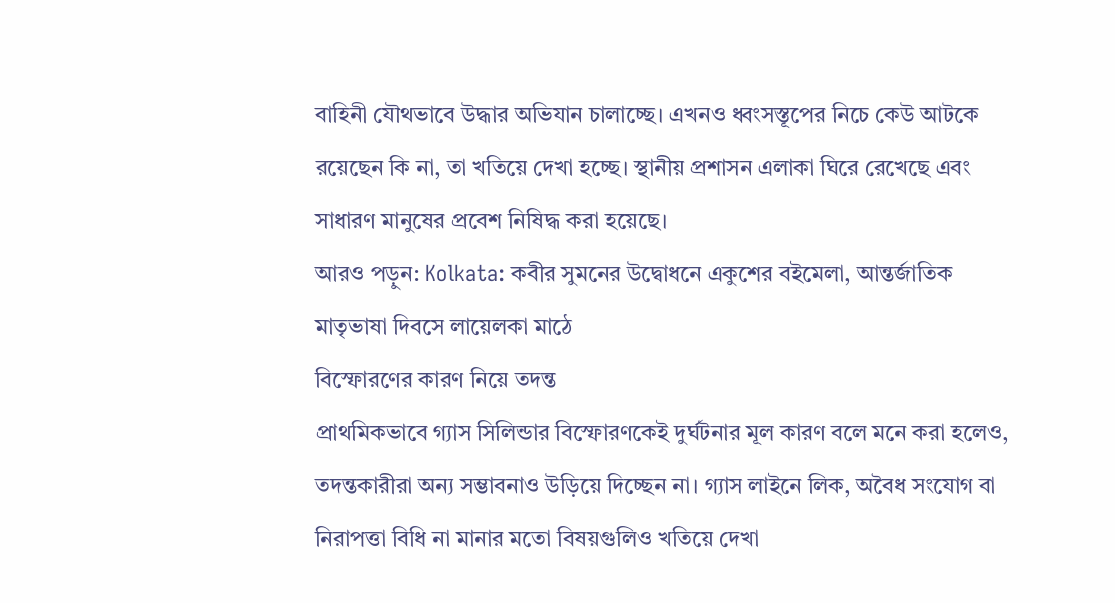বাহিনী যৌথভাবে উদ্ধার অভিযান চালাচ্ছে। এখনও ধ্বংসস্তূপের নিচে কেউ আটকে রয়েছেন কি না, তা খতিয়ে দেখা হচ্ছে। স্থানীয় প্রশাসন এলাকা ঘিরে রেখেছে এবং সাধারণ মানুষের প্রবেশ নিষিদ্ধ করা হয়েছে।
আরও পড়ুন: Kolkata: কবীর সুমনের উদ্বোধনে একুশের বইমেলা, আন্তর্জাতিক মাতৃভাষা দিবসে লায়েলকা মাঠে
বিস্ফোরণের কারণ নিয়ে তদন্ত
প্রাথমিকভাবে গ্যাস সিলিন্ডার বিস্ফোরণকেই দুর্ঘটনার মূল কারণ বলে মনে করা হলেও, তদন্তকারীরা অন্য সম্ভাবনাও উড়িয়ে দিচ্ছেন না। গ্যাস লাইনে লিক, অবৈধ সংযোগ বা নিরাপত্তা বিধি না মানার মতো বিষয়গুলিও খতিয়ে দেখা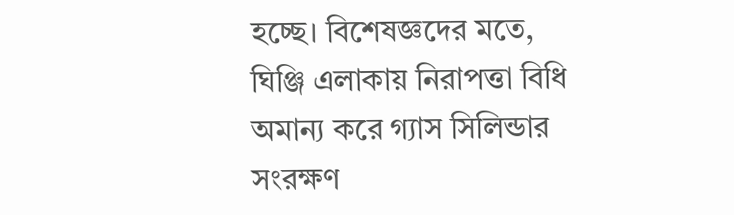হচ্ছে। বিশেষজ্ঞদের মতে, ঘিঞ্জি এলাকায় নিরাপত্তা বিধি অমান্য করে গ্যাস সিলিন্ডার সংরক্ষণ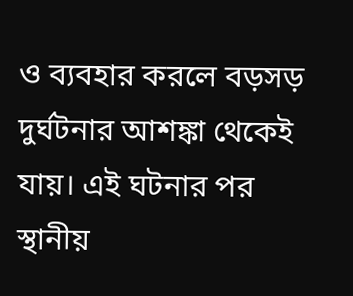ও ব্যবহার করলে বড়সড় দুর্ঘটনার আশঙ্কা থেকেই যায়। এই ঘটনার পর স্থানীয়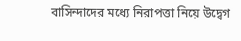বাসিন্দাদের মধ্যে নিরাপত্তা নিয়ে উদ্বেগ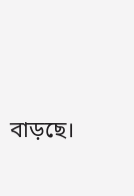বাড়ছে।